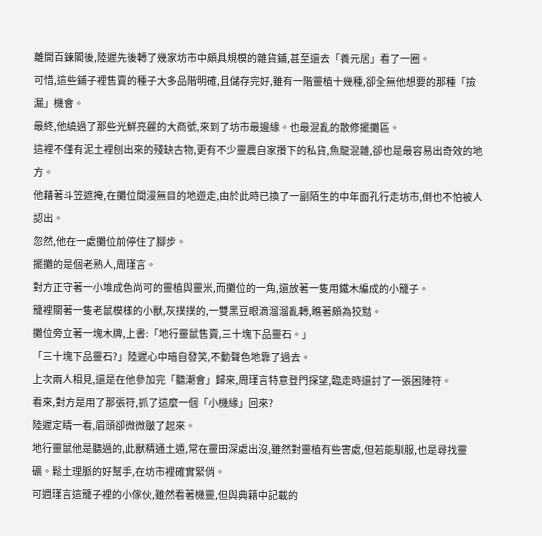離開百鍊閣後,陸遲先後轉了幾家坊市中頗具規模的雜貨鋪,甚至還去「養元居」看了一圈。
可惜,這些鋪子裡售賣的種子大多品階明確,且儲存完好,雖有一階靈植十幾種,卻全無他想要的那種「撿漏」機會。
最終,他繞過了那些光鮮亮麗的大商號,來到了坊市最邊緣。也最混亂的散修擺攤區。
這裡不僅有泥土裡刨出來的殘缺古物,更有不少靈農自家攢下的私貨,魚龍混雜,卻也是最容易出奇效的地方。
他藉著斗笠遮掩,在攤位間漫無目的地遊走,由於此時已換了一副陌生的中年面孔行走坊市,倒也不怕被人認出。
忽然,他在一處攤位前停住了腳步。
擺攤的是個老熟人,周瑾言。
對方正守著一小堆成色尚可的靈植與靈米,而攤位的一角,還放著一隻用鐵木編成的小籠子。
籠裡關著一隻老鼠模樣的小獸,灰撲撲的,一雙黑豆眼滴溜溜亂轉,瞧著頗為狡黠。
攤位旁立著一塊木牌,上書:「地行靈鼠售賣,三十塊下品靈石。」
「三十塊下品靈石?」陸遲心中暗自發笑,不動聲色地靠了過去。
上次兩人相見,還是在他參加完「聽潮會」歸來,周瑾言特意登門探望,臨走時還討了一張困陣符。
看來,對方是用了那張符,抓了這麼一個「小機緣」回來?
陸遲定睛一看,眉頭卻微微皺了起來。
地行靈鼠他是聽過的,此獸精通土遁,常在靈田深處出沒,雖然對靈植有些害處,但若能馴服,也是尋找靈礦。鬆土理脈的好幫手,在坊市裡確實緊俏。
可週瑾言這籠子裡的小傢伙,雖然看著機靈,但與典籍中記載的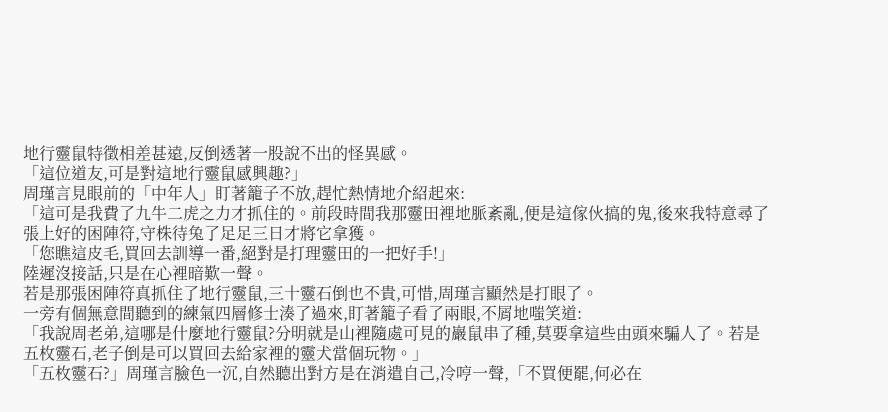地行靈鼠特徵相差甚遠,反倒透著一股說不出的怪異感。
「這位道友,可是對這地行靈鼠感興趣?」
周瑾言見眼前的「中年人」盯著籠子不放,趕忙熱情地介紹起來:
「這可是我費了九牛二虎之力才抓住的。前段時間我那靈田裡地脈紊亂,便是這傢伙搞的鬼,後來我特意尋了張上好的困陣符,守株待兔了足足三日才將它拿獲。
「您瞧這皮毛,買回去訓導一番,絕對是打理靈田的一把好手!」
陸遲沒接話,只是在心裡暗歎一聲。
若是那張困陣符真抓住了地行靈鼠,三十靈石倒也不貴,可惜,周瑾言顯然是打眼了。
一旁有個無意間聽到的練氣四層修士湊了過來,盯著籠子看了兩眼,不屑地嗤笑道:
「我說周老弟,這哪是什麼地行靈鼠?分明就是山裡隨處可見的巖鼠串了種,莫要拿這些由頭來騙人了。若是五枚靈石,老子倒是可以買回去給家裡的靈犬當個玩物。」
「五枚靈石?」周瑾言臉色一沉,自然聽出對方是在消遣自己,冷哼一聲,「不買便罷,何必在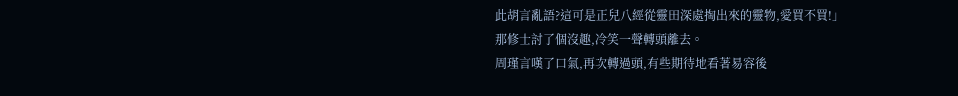此胡言亂語?這可是正兒八經從靈田深處掏出來的靈物,愛買不買!」
那修士討了個沒趣,冷笑一聲轉頭離去。
周瑾言嘆了口氣,再次轉過頭,有些期待地看著易容後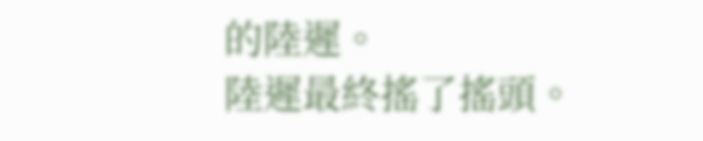的陸遲。
陸遲最終搖了搖頭。